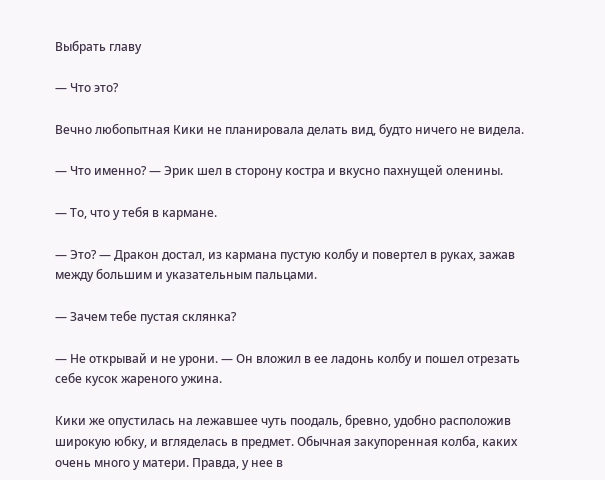Выбрать главу

— Что это?

Вечно любопытная Кики не планировала делать вид, будто ничего не видела.

— Что именно? — Эрик шел в сторону костра и вкусно пахнущей оленины.

— То, что у тебя в кармане.

— Это? — Дракон достал, из кармана пустую колбу и повертел в руках, зажав между большим и указательным пальцами.

— Зачем тебе пустая склянка?

— Не открывай и не урони. — Он вложил в ее ладонь колбу и пошел отрезать себе кусок жареного ужина.

Кики же опустилась на лежавшее чуть поодаль, бревно, удобно расположив широкую юбку, и вгляделась в предмет. Обычная закупоренная колба, каких очень много у матери. Правда, у нее в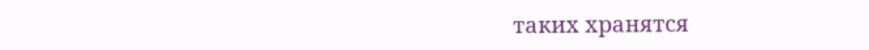таких хранятся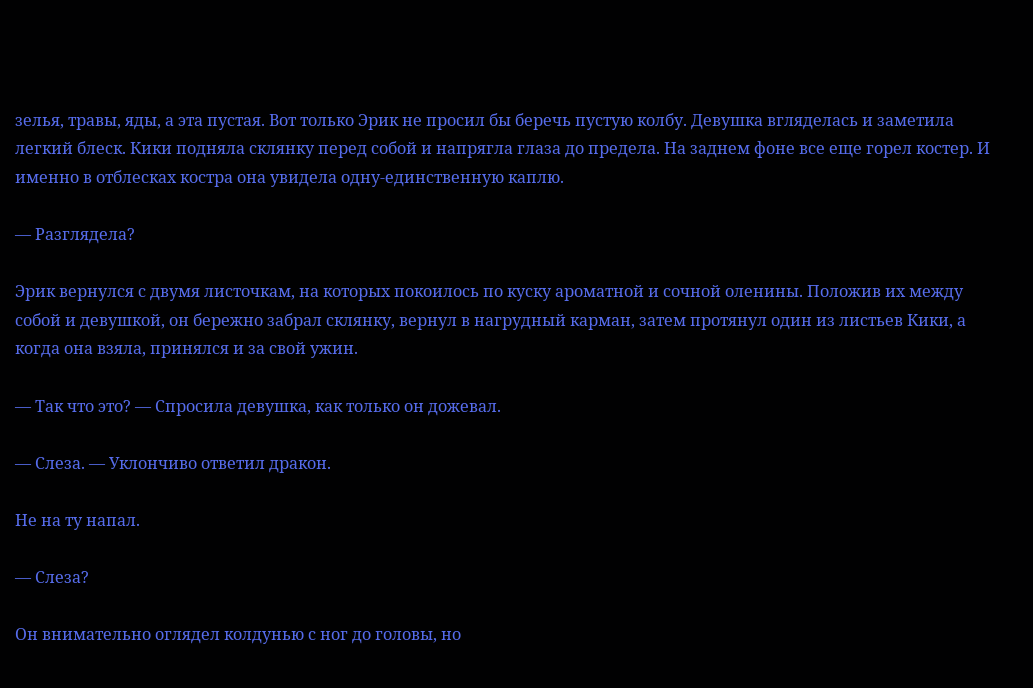зелья, травы, яды, а эта пустая. Вот только Эрик не просил бы беречь пустую колбу. Девушка вгляделась и заметила легкий блеск. Кики подняла склянку перед собой и напрягла глаза до предела. На заднем фоне все еще горел костер. И именно в отблесках костра она увидела одну-единственную каплю.

— Разглядела?

Эрик вернулся с двумя листочкам, на которых покоилось по куску ароматной и сочной оленины. Положив их между собой и девушкой, он бережно забрал склянку, вернул в нагрудный карман, затем протянул один из листьев Кики, а когда она взяла, принялся и за свой ужин.

— Так что это? — Спросила девушка, как только он дожевал.

— Слеза. — Уклончиво ответил дракон.

Не на ту напал.

— Слеза?

Он внимательно оглядел колдунью с ног до головы, но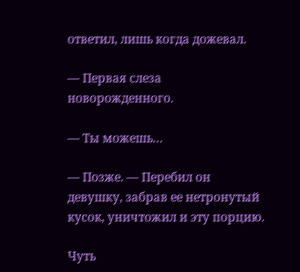ответил, лишь когда дожевал.

— Первая слеза новорожденного.

— Ты можешь…

— Позже. — Перебил он девушку, забрав ее нетронутый кусок, уничтожил и эту порцию.

Чуть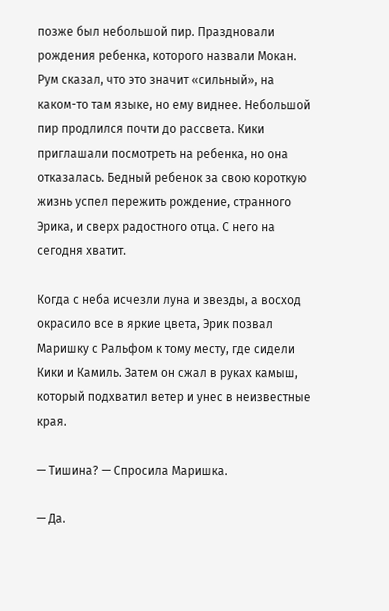позже был небольшой пир. Праздновали рождения ребенка, которого назвали Мокан. Рум сказал, что это значит «сильный», на каком-то там языке, но ему виднее. Небольшой пир продлился почти до рассвета. Кики приглашали посмотреть на ребенка, но она отказалась. Бедный ребенок за свою короткую жизнь успел пережить рождение, странного Эрика, и сверх радостного отца. С него на сегодня хватит.

Когда с неба исчезли луна и звезды, а восход окрасило все в яркие цвета, Эрик позвал Маришку с Ральфом к тому месту, где сидели Кики и Камиль. Затем он сжал в руках камыш, который подхватил ветер и унес в неизвестные края.

— Тишина? — Спросила Маришка.

— Да.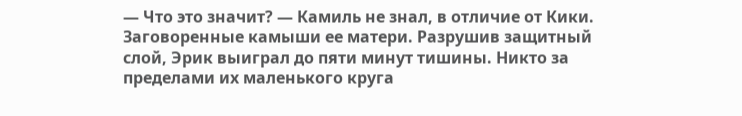— Что это значит? — Камиль не знал, в отличие от Кики. Заговоренные камыши ее матери. Разрушив защитный слой, Эрик выиграл до пяти минут тишины. Никто за пределами их маленького круга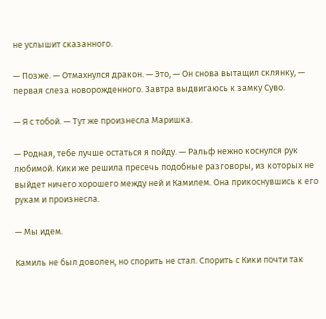не услышит сказанного.

— Позже. — Отмахнулся дракон. — Это, — Он снова вытащил склянку, — первая слеза новорожденного. Завтра выдвигаюсь к замку Суво.

— Я с тобой. — Тут же произнесла Маришка.

— Родная, тебе лучше остаться я пойду. — Ральф нежно коснулся рук любимой. Кики же решила пресечь подобные разговоры, из которых не выйдет ничего хорошего между ней и Камилем. Она прикоснувшись к его рукам и произнесла.

— Мы идем.

Камиль не был доволен, но спорить не стал. Спорить с Кики почти так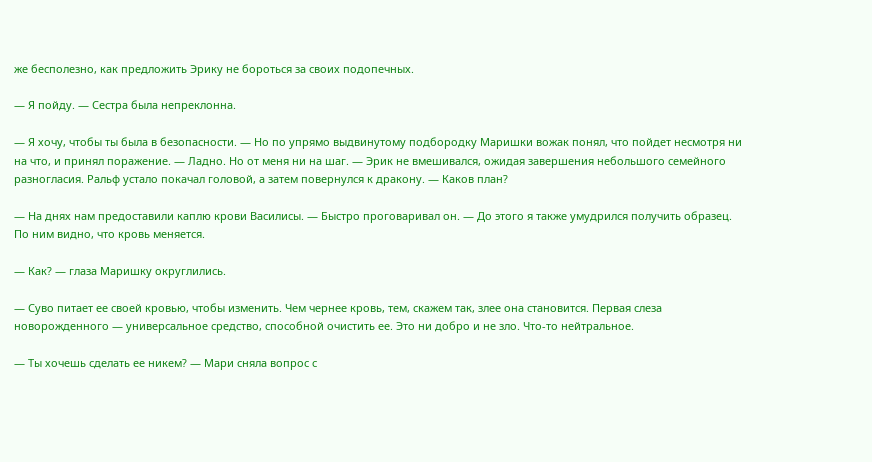же бесполезно, как предложить Эрику не бороться за своих подопечных.

— Я пойду. — Сестра была непреклонна.

— Я хочу, чтобы ты была в безопасности. — Но по упрямо выдвинутому подбородку Маришки вожак понял, что пойдет несмотря ни на что, и принял поражение. — Ладно. Но от меня ни на шаг. — Эрик не вмешивался, ожидая завершения небольшого семейного разногласия. Ральф устало покачал головой, а затем повернулся к дракону. — Каков план?

— На днях нам предоставили каплю крови Василисы. — Быстро проговаривал он. — До этого я также умудрился получить образец. По ним видно, что кровь меняется.

— Как? — глаза Маришку округлились.

— Суво питает ее своей кровью, чтобы изменить. Чем чернее кровь, тем, скажем так, злее она становится. Первая слеза новорожденного — универсальное средство, способной очистить ее. Это ни добро и не зло. Что-то нейтральное.

— Ты хочешь сделать ее никем? — Мари сняла вопрос с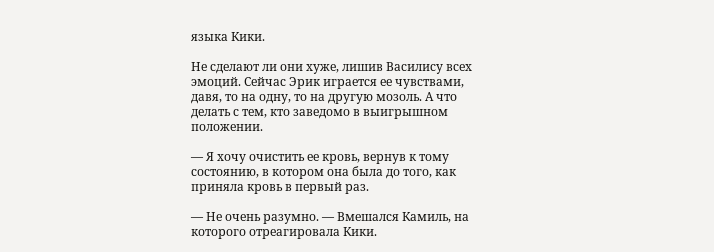языка Кики.

Не сделают ли они хуже, лишив Василису всех эмоций. Сейчас Эрик играется ее чувствами, давя, то на одну, то на другую мозоль. А что делать с тем, кто заведомо в выигрышном положении.

— Я хочу очистить ее кровь, вернув к тому состоянию, в котором она была до того, как приняла кровь в первый раз.

— Не очень разумно. — Вмешался Камиль, на которого отреагировала Кики.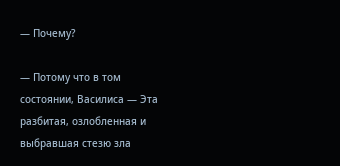— Почему?

— Потому что в том состоянии, Василиса — Эта разбитая, озлобленная и выбравшая стезю зла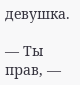девушка.

— Ты прав, —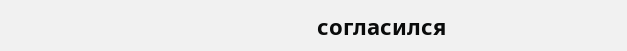согласился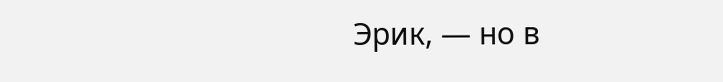Эрик, — но в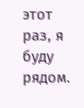этот раз, я буду рядом.